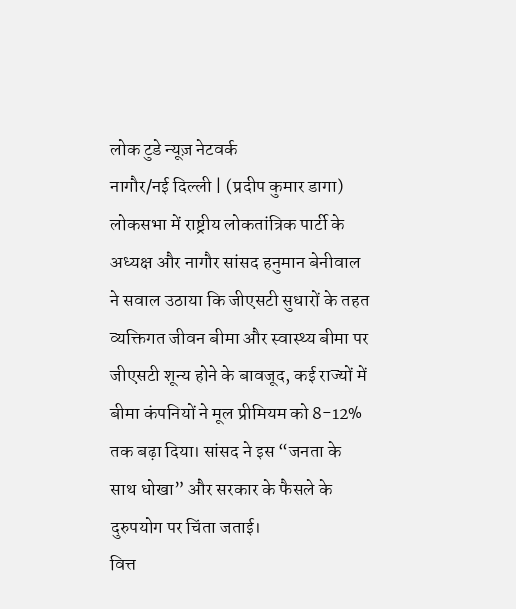लोक टुडे न्यूज़ नेटवर्क
नागौर/नई दिल्ली | (प्रदीप कुमार डागा) लोकसभा में राष्ट्रीय लोकतांत्रिक पार्टी के अध्यक्ष और नागौर सांसद हनुमान बेनीवाल ने सवाल उठाया कि जीएसटी सुधारों के तहत व्यक्तिगत जीवन बीमा और स्वास्थ्य बीमा पर जीएसटी शून्य होने के बावजूद, कई राज्यों में बीमा कंपनियों ने मूल प्रीमियम को 8-12% तक बढ़ा दिया। सांसद ने इस “जनता के साथ धोखा” और सरकार के फैसले के दुरुपयोग पर चिंता जताई।
वित्त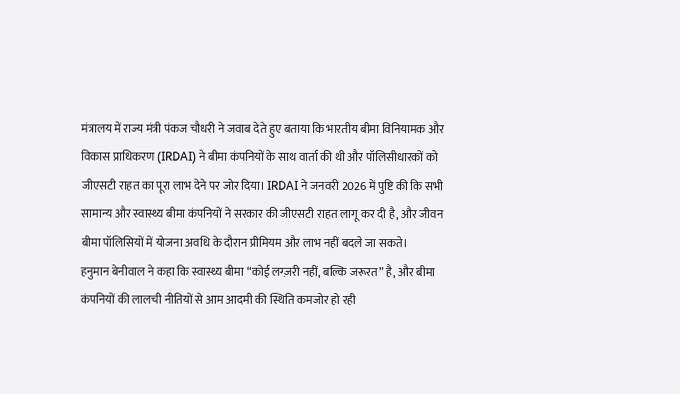मंत्रालय में राज्य मंत्री पंकज चौधरी ने जवाब देते हुए बताया कि भारतीय बीमा विनियामक और विकास प्राधिकरण (IRDAI) ने बीमा कंपनियों के साथ वार्ता की थी और पॉलिसीधारकों को जीएसटी राहत का पूरा लाभ देने पर जोर दिया। IRDAI ने जनवरी 2026 में पुष्टि की कि सभी सामान्य और स्वास्थ्य बीमा कंपनियों ने सरकार की जीएसटी राहत लागू कर दी है, और जीवन बीमा पॉलिसियों में योजना अवधि के दौरान प्रीमियम और लाभ नहीं बदले जा सकते।
हनुमान बेनीवाल ने कहा कि स्वास्थ्य बीमा “कोई लग्ज़री नहीं, बल्कि जरूरत” है, और बीमा कंपनियों की लालची नीतियों से आम आदमी की स्थिति कमजोर हो रही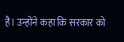है। उन्होंने कहा कि सरकार को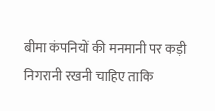बीमा कंपनियों की मनमानी पर कड़ी निगरानी रखनी चाहिए ताकि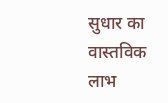सुधार का वास्तविक लाभ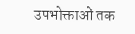उपभोक्ताओं तक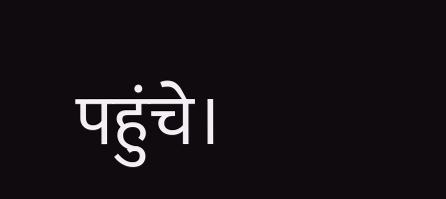पहुंचे।